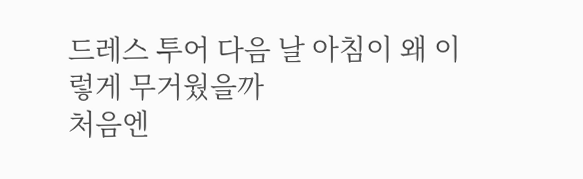드레스 투어 다음 날 아침이 왜 이렇게 무거웠을까
처음엔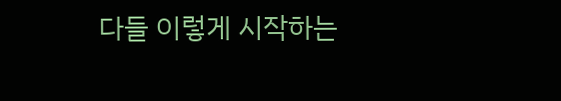다들 이렇게 시작하는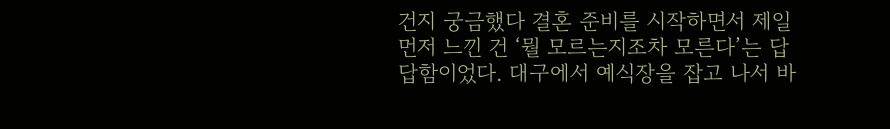건지 궁금했다 결혼 준비를 시작하면서 제일 먼저 느낀 건 ‘뭘 모르는지조차 모른다’는 답답함이었다. 대구에서 예식장을 잡고 나서 바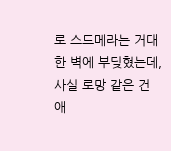로 스드메라는 거대한 벽에 부딪혔는데, 사실 로망 같은 건 애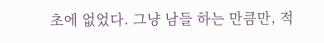초에 없었다. 그냥 남들 하는 만큼만, 적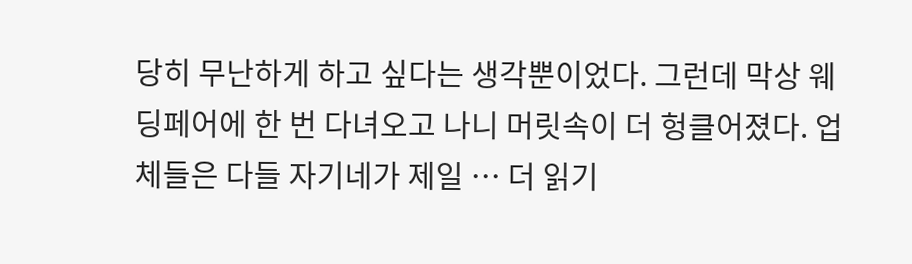당히 무난하게 하고 싶다는 생각뿐이었다. 그런데 막상 웨딩페어에 한 번 다녀오고 나니 머릿속이 더 헝클어졌다. 업체들은 다들 자기네가 제일 … 더 읽기